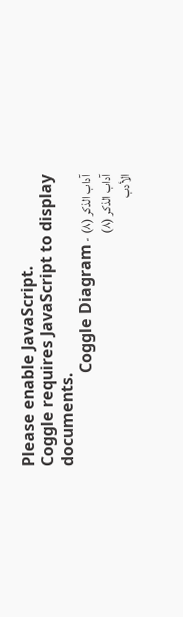Please enable JavaScript.
Coggle requires JavaScript to display documents.
آداب الذكر (٨) - Coggle Diagram
آداب الذكر (٨)
الأدب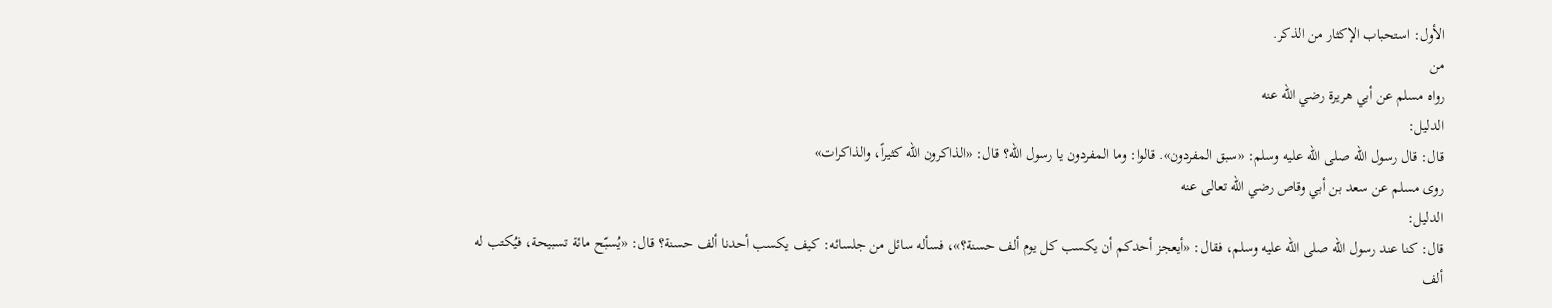الأول: استحباب الإكثار من الذكر.
من
رواه مسلم عن أبي هريرة رضي الله عنه
الدليل:
قال: قال رسول الله صلى الله عليه وسلم: «سبق المفردون». قالوا: وما المفردون يا رسول الله؟ قال: «الذاكرون الله كثيراً، والذاكرات»
روى مسلم عن سعد بن أبي وقاص رضي الله تعالى عنه
الدليل:
قال: كنا عند رسول الله صلى الله عليه وسلم، فقال: «أيعجز أحدكم أن يكسب كل يوم ألف حسنة؟»، فسأله سائل من جلسائه: كيف يكسب أحدنا ألف حسنة؟ قال: «يُسبّح مائة تسبيحة، فيُكتب له ألف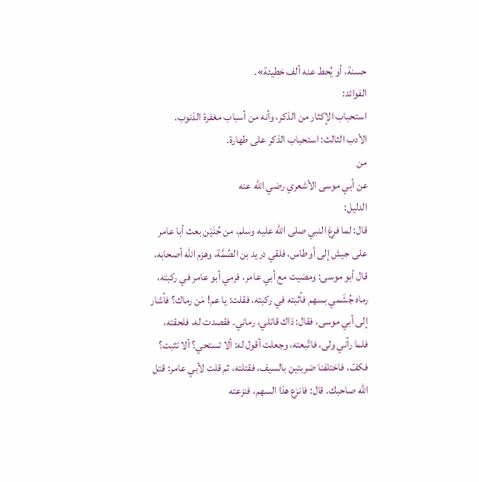حسنة، أو يُحط عنه ألف خطيئة».
الفوائد:
استحباب الإكثار من الذكر، وأنه من أسباب مغفرة الذنوب.
الأدب الثالث: استحباب الذكر على طهارة.
من
عن أبي موسى الأشعري رضي الله عنه
الدليل:
قال: لما فرغ النبي صلى الله عليه وسلم، من حُنَيْن بعث أبا عامر على جيش إلى أوطاس، فلقي دريد بن الصِّمَّة، وهزم الله أصحابه، قال أبو موسى: ومضيت مع أبي عامر، فرمي أبو عامر في ركبته، رماه جُشَمي بسهم فأثبته في ركبته، فقلت: يا عم! مَن رماك؟ فأشار إلى أبي موسى، فقال: ذاك قاتلي، رماني. فقصدت له، فلحقته، فلما رآني ولى، فاتّبعته، وجعلت أقول له: ألا تستحي؟ ألا تثبت؟ فكفّ، فاختلفنا ضربتين بالسيف، فقتلته، ثم قلت لأبي عامر: قتل الله صاحبك. قال: فانزع هذا السهم، فنزعته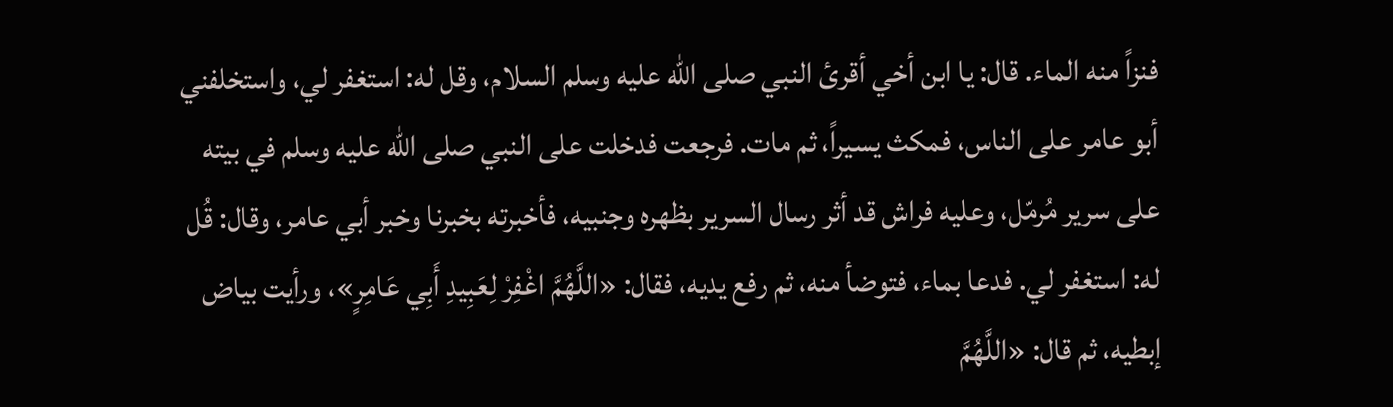فنزاً منه الماء. قال: يا ابن أخي أقرئ النبي صلى الله عليه وسلم السلام، وقل له: استغفر لي، واستخلفني أبو عامر على الناس، فمكث يسيراً، ثم مات. فرجعت فدخلت على النبي صلى الله عليه وسلم في بيته على سرير مُرمّل، وعليه فراش قد أثر رسال السرير بظهره وجنبيه، فأخبرته بخبرنا وخبر أبي عامر، وقال: قُل له: استغفر لي. فدعا بماء، فتوضأ منه، ثم رفع يديه، فقال: «اللَّهُمَّ اغْفِرْ لِعَبِيدِ أَبِي عَامِرٍ»، ورأيت بياض إبطيه، ثم قال: «اللَّهُمَّ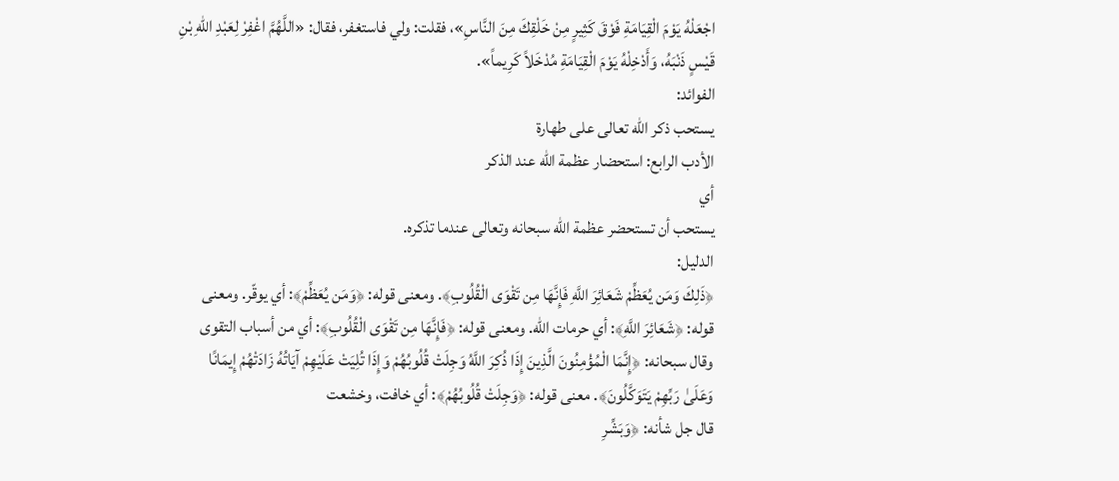اجْعَلْهُ يَوْمَ الْقِيَامَةِ فَوْقَ كَثِيرٍ مِنْ خَلْقِكَ مِنَ النَّاسِ»، فقلت: ولي فاستغفر، فقال: «اللَّهُمَّ اغْفِرْ لِعَبْدِ اللهِ بْنِ قَيْسٍ ذَنْبَهُ، وَأَدْخِلْهُ يَوْمَ الْقِيَامَةِ مُدْخَلاً كَرِيماً».
الفوائد:
يستحب ذكر الله تعالى على طهارة
الأدب الرابع: استحضار عظمة الله عند الذكر
أي
يستحب أن تستحضر عظمة الله سبحانه وتعالى عندما تذكره.
الدليل:
﴿ذَلِكَ وَمَن يُعَظِّمْ شَعَائِرَ اللَّهِ فَإِنَّهَا مِن تَقْوَى الْقُلُوبِ﴾. ومعنى قوله: ﴿وَمَن يُعَظِّمْ﴾: أي يوقّر. ومعنى قوله: ﴿شَعَائِرَ اللَّهِ﴾: أي حرمات الله. ومعنى قوله: ﴿فَإِنَّهَا مِن تَقْوَى الْقُلُوبِ﴾: أي من أسباب التقوى
وقال سبحانه: ﴿إِنَّمَا الْمُؤْمِنُونَ الَّذِينَ إِذَا ذُكِرَ اللَّهُ وَجِلَتْ قُلُوبُهُمْ وَإِذَا تُلِيَتْ عَلَيْهِمْ آيَاتُهُ زَادَتْهُمْ إِيمَانًا وَعَلَىٰ رَبِّهِمْ يَتَوَكَّلُونَ﴾. معنى قوله: ﴿وَجِلَتْ قُلُوبُهُمْ﴾: أي خافت، وخشعت
قال جل شأنه: ﴿وَبَشِّرِ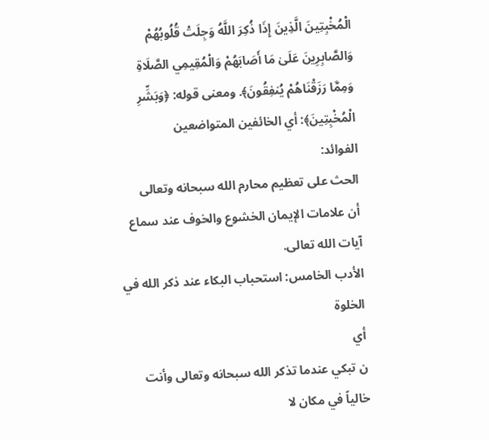الْمُخْبِتِينَ الَّذِينَ إِذَا ذُكِرَ اللَّهُ وَجِلَتْ قُلُوبُهُمْ وَالصَّابِرِينَ عَلَىٰ مَا أَصَابَهُمْ وَالْمُقِيمِي الصَّلَاةِ وَمِمَّا رَزَقْنَاهُمْ يُنفِقُونَ﴾. ومعنى قوله: ﴿وَبَشِّرِ الْمُخْبِتِينَ﴾: أي الخائفين المتواضعين
الفوائد:
الحث على تعظيم محارم الله سبحانه وتعالى
أن علامات الإيمان الخشوع والخوف عند سماع آيات الله تعالى.
الأدب الخامس: استحباب البكاء عند ذكر الله في الخلوة
أي
ن تبكي عندما تذكر الله سبحانه وتعالى وأنت خالياً في مكان لا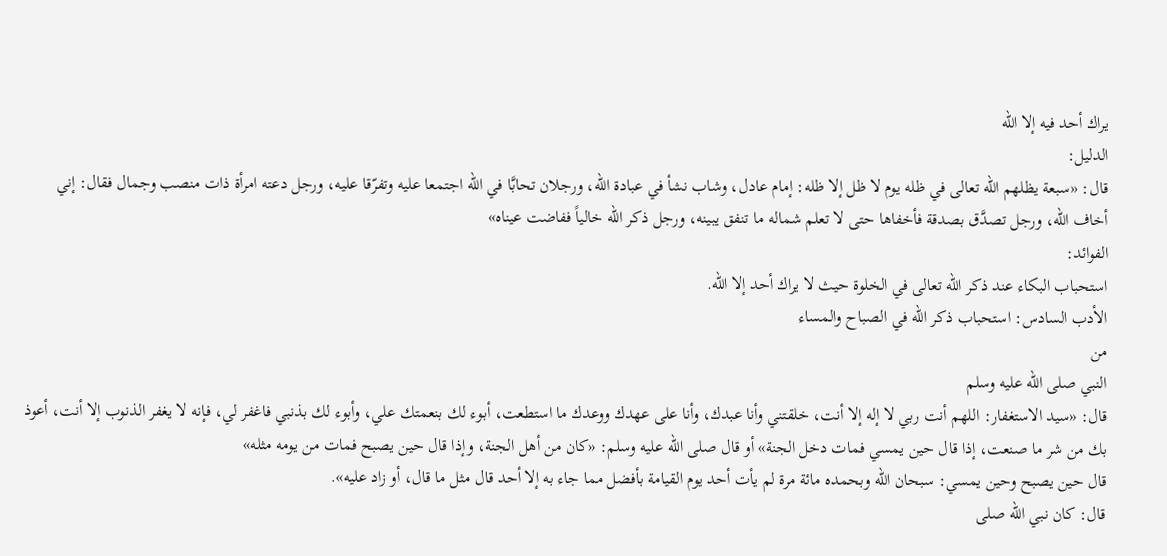يراك أحد فيه إلا الله
الدليل:
قال: «سبعة يظلهم الله تعالى في ظله يوم لا ظل إلا ظله: إمام عادل، وشاب نشأ في عبادة الله، ورجلان تحابَّا في الله اجتمعا عليه وتفرّقا عليه، ورجل دعته امرأة ذات منصب وجمال فقال: إني أخاف الله، ورجل تصدَّق بصدقة فأخفاها حتى لا تعلم شماله ما تنفق يبينه، ورجل ذكر الله خالياً ففاضت عيناه»
الفوائد:
استحباب البكاء عند ذكر الله تعالى في الخلوة حيث لا يراك أحد إلا الله.
الأدب السادس: استحباب ذكر الله في الصباح والمساء
من
النبي صلى الله عليه وسلم
قال: «سيد الاستغفار: اللهم أنت ربي لا إله إلا أنت، خلقتني وأنا عبدك، وأنا على عهدك ووعدك ما استطعت، أبوء لك بنعمتك علي، وأبوء لك بذنبي فاغفر لي، فإنه لا يغفر الذنوب إلا أنت، أعوذ بك من شر ما صنعت، إذا قال حين يمسي فمات دخل الجنة» أو قال صلى الله عليه وسلم: «كان من أهل الجنة، وإذا قال حين يصبح فمات من يومه مثله»
قال حين يصبح وحين يمسي: سبحان الله وبحمده مائة مرة لم يأت أحد يوم القيامة بأفضل مما جاء به إلا أحد قال مثل ما قال، أو زاد عليه».
قال: كان نبي الله صلى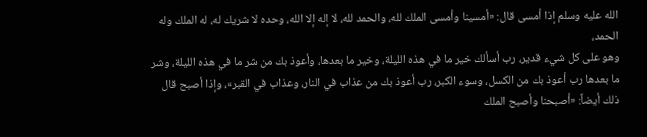الله عليه وسلم إذا أمسى قال: «أمسينا وأمسى الملك لله، والحمد لله، لا إله إلا الله، وحده لا شريك له، له الملك وله الحمد،
وهو على كل شيء قدير، رب أسألك خير ما في هذه الليلة، وخير ما بعدها، وأعوذ بك من شر ما في هذه الليلة، وشر ما بعدها رب أعوذ بك من الكسل، وسوء الكبر، رب أعوذ بك من عذاب في النار، وعذاب في القبر»، وإذا أصبح قال ذلك أيضاً: «أصبحنا وأصبح الملك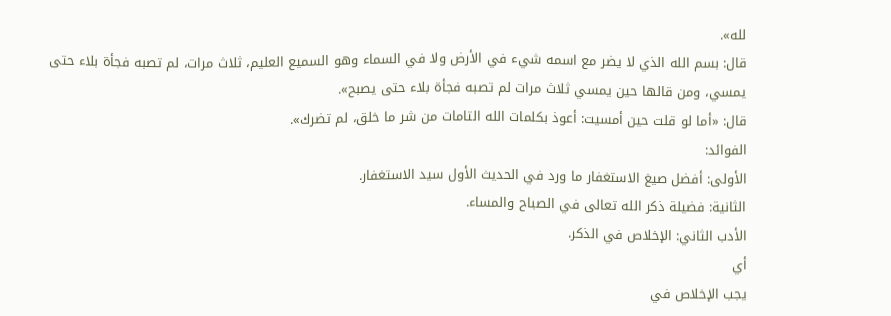لله».
قال: بسم الله الذي لا يضر مع اسمه شيء في الأرض ولا في السماء وهو السميع العليم، ثلاث مرات، لم تصبه فجأة بلاء حتى يمسي، ومن قالها حين يمسي ثلاث مرات لم تصبه فجأة بلاء حتى يصبح».
قال: «أما لو قلت حين أمسيت: أعوذ بكلمات الله التامات من شر ما خلق، لم تضرك».
الفوائد:
الأولى: أفضل صيغ الاستغفار ما ورد في الحديث الأول سيد الاستغفار.
الثانية: فضيلة ذكر الله تعالى في الصباح والمساء.
الأدب الثاني: الإخلاص في الذكر.
أي
يجب الإخلاص في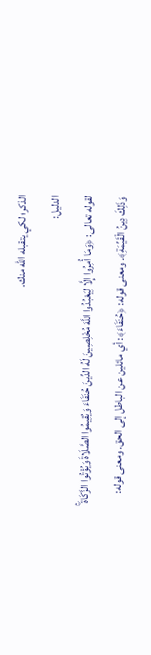الذكر؛ لكي يتقبله الله منك.
الدليل:
لقوله تعالى: ﴿وَمَا أُمِرُوا إِلَّا لِيَعْبُدُوا اللَّهَ مُخْلِصِينَ لَهُ الدِّينَ حُنَفَاءَ وَيُقِيمُوا الصَّلَاةَ وَيُؤْتُوا الزَّكَاةَ ۚ وَذَلِكَ دِينُ الْقَيِّمَةِ﴾. ومعنى قوله: ﴿حُنَفَاءَ﴾: أي مائلين عن الباطل إلى الحق. ومعنى قوله: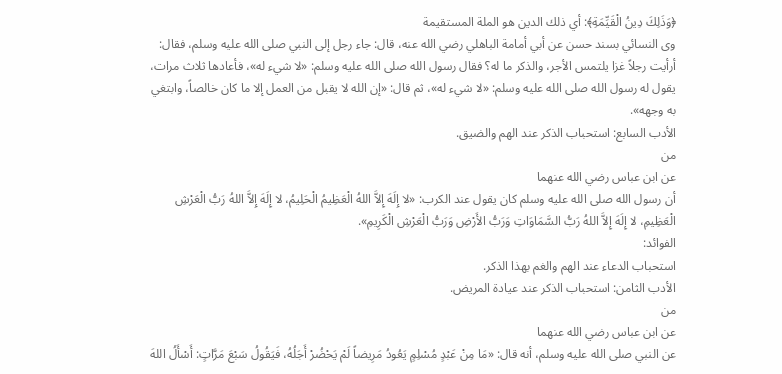﴿وَذَلِكَ دِينُ الْقَيِّمَةِ﴾: أي ذلك الدين هو الملة المستقيمة
وى النسائي بسند حسن عن أبي أمامة الباهلي رضي الله عنه، قال: جاء رجل إلى النبي صلى الله عليه وسلم، فقال: أرأيت رجلاً غزا يلتمس الأجر، والذكر ما له؟ فقال رسول الله صلى الله عليه وسلم: «لا شيء له»، فأعادها ثلاث مرات، يقول له رسول الله صلى الله عليه وسلم: «لا شيء له»، ثم قال: «إن الله لا يقبل من العمل إلا ما كان خالصاً، وابتغي به وجهه».
الأدب السابع: استحباب الذكر عند الهم والضيق.
من
عن ابن عباس رضي الله عنهما
أن رسول الله صلى الله عليه وسلم كان يقول عند الكرب: «لا إِلَهَ إِلاَّ اللهُ الْعَظِيمُ الْحَلِيمُ، لا إِلَهَ إِلاَّ اللهُ رَبُّ الْعَرْشِ الْعَظِيمِ، لا إِلَهَ إِلاَّ اللهُ رَبُّ السَّمَاوَاتِ وَرَبُّ الأَرْضِ وَرَبُّ الْعَرْشِ الْكَرِيمِ».
الفوائد:
استحباب الدعاء عند الهم والغم بهذا الذكر.
الأدب الثامن: استحباب الذكر عند عيادة المريض.
من
عن ابن عباس رضي الله عنهما
عن النبي صلى الله عليه وسلم، أنه قال: «مَا مِنْ عَبْدٍ مُسْلِمٍ يَعُودُ مَرِيضاً لَمْ يَحْضُرْ أَجَلُهُ، فَيَقُولُ سَبْعَ مَرَّاتٍ: أَسْأَلُ اللهَ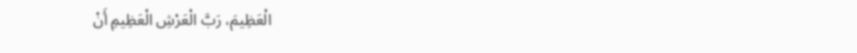الْعَظِيمَ، رَبَّ الْعَرْشِ الْعَظِيمِ أَنْ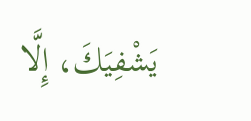يَشْفِيَكَ، إِلَّا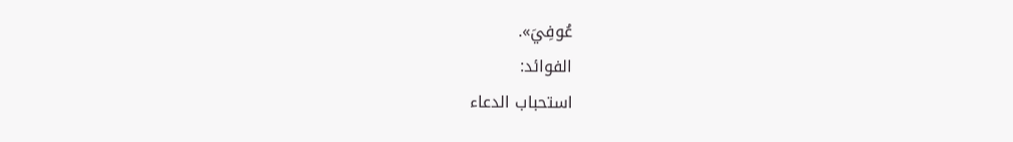عُوفِيَ».
الفوائد:
استحباب الدعاء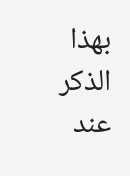بهذا الذكر عند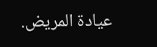عيادة المريض.